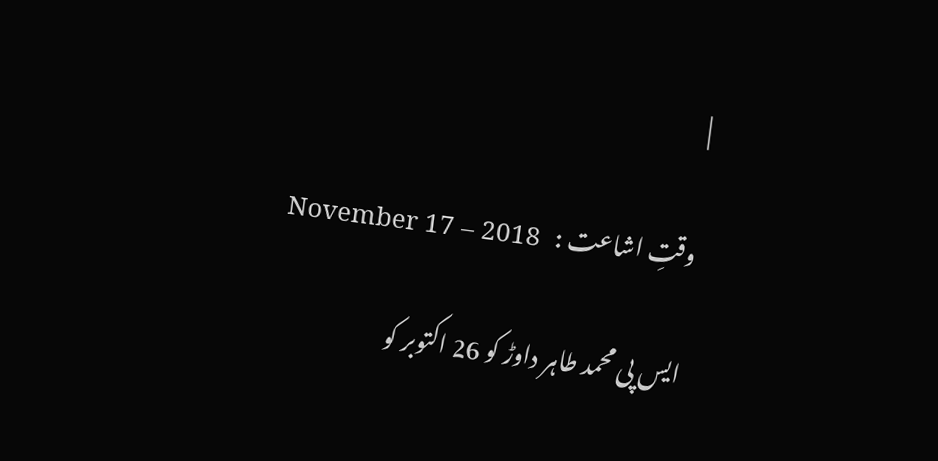|

وقتِ اشاعت :   November 17 – 2018

ایس پی محمد طاہر داوڑ کو 26 اکتوبر کو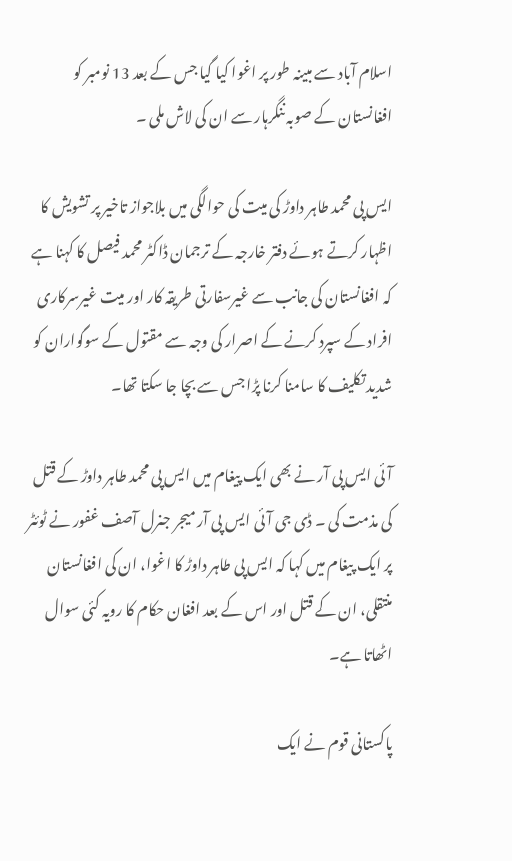اسلام آباد سے مبینہ طور پر اغوا کیا گیا جس کے بعد 13 نومبر کو افغانستان کے صوبہ ننگرہار سے ان کی لاش ملی ۔

ایس پی محمد طاہر داوڑ کی میت کی حوالگی میں بلاجواز تاخیر پر تشویش کا اظہار کرتے ہوئے دفتر خارجہ کے ترجمان ڈاکٹر محمد فیصل کا کہنا ہے کہ افغانستان کی جانب سے غیرسفارتی طریقہ کار اور میت غیرسرکاری افراد کے سپرد کرنے کے اصرار کی وجہ سے مقتول کے سوگواران کو شدید تکلیف کا سامنا کرنا پڑا جس سے بچا جا سکتا تھا۔

آئی ایس پی آر نے بھی ایک پیغام میں ایس پی محمد طاہر داوڑ کے قتل کی مذمت کی ۔ ڈی جی آئی ایس پی آر میجر جنرل آصف غفور نے ٹوئٹر پر ایک پیغام میں کہا کہ ایس پی طاہر داوڑ کا اغوا، ان کی افغانستان منتقلی، ان کے قتل اور اس کے بعد افغان حکام کا رویہ کئی سوال اٹھاتا ہے۔

پاکستانی قوم نے ایک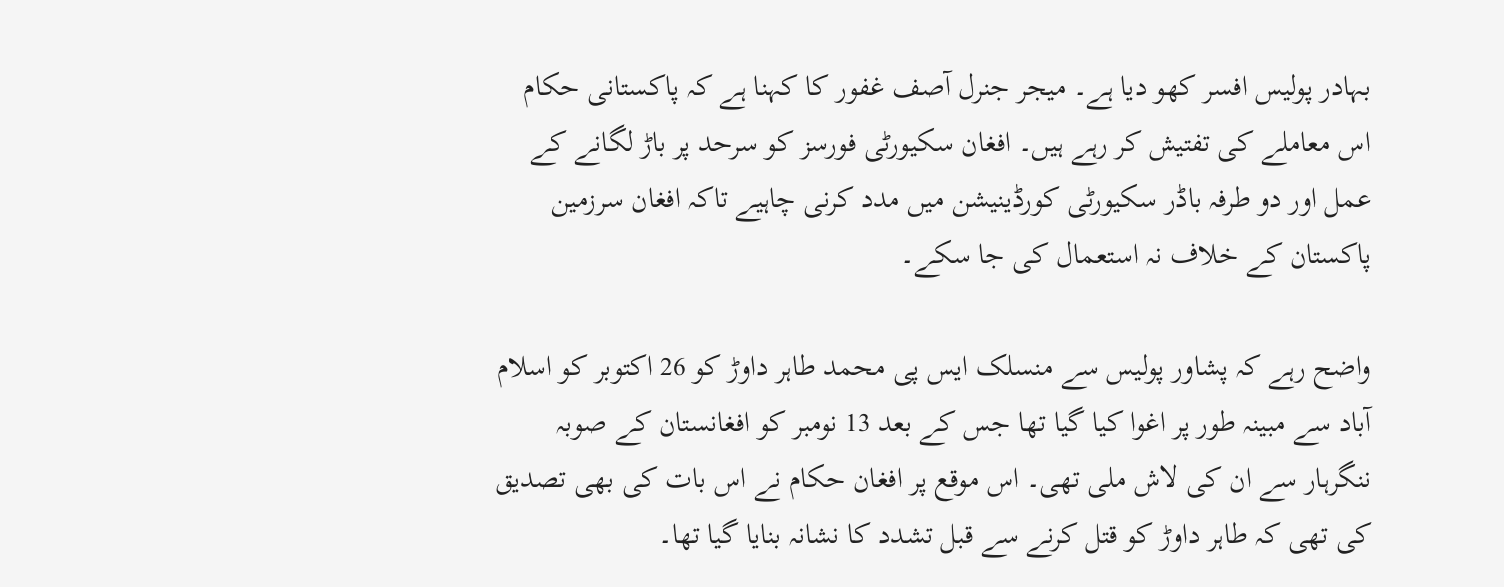بہادر پولیس افسر کھو دیا ہے۔ میجر جنرل آصف غفور کا کہنا ہے کہ پاکستانی حکام اس معاملے کی تفتیش کر رہے ہیں۔ افغان سکیورٹی فورسز کو سرحد پر باڑ لگانے کے عمل اور دو طرفہ باڈر سکیورٹی کورڈینیشن میں مدد کرنی چاہیے تاکہ افغان سرزمین پاکستان کے خلاف نہ استعمال کی جا سکے۔

واضح رہے کہ پشاور پولیس سے منسلک ایس پی محمد طاہر داوڑ کو 26 اکتوبر کو اسلام آباد سے مبینہ طور پر اغوا کیا گیا تھا جس کے بعد 13 نومبر کو افغانستان کے صوبہ ننگرہار سے ان کی لاش ملی تھی۔ اس موقع پر افغان حکام نے اس بات کی بھی تصدیق کی تھی کہ طاہر داوڑ کو قتل کرنے سے قبل تشدد کا نشانہ بنایا گیا تھا۔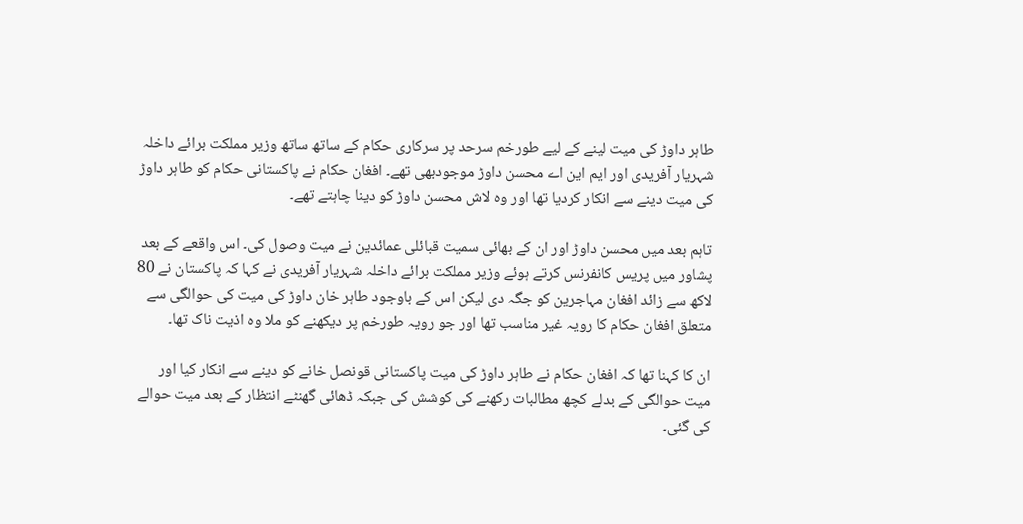طاہر داوڑ کی میت لینے کے لیے طورخم سرحد پر سرکاری حکام کے ساتھ ساتھ وزیر مملکت برائے داخلہ شہریار آفریدی اور ایم این اے محسن داوڑ موجودبھی تھے۔ افغان حکام نے پاکستانی حکام کو طاہر داوڑ کی میت دینے سے انکار کردیا تھا اور وہ لاش محسن داوڑ کو دینا چاہتے تھے۔

تاہم بعد میں محسن داوڑ اور ان کے بھائی سمیت قبائلی عمائدین نے میت وصول کی۔ اس واقعے کے بعد پشاور میں پریس کانفرنس کرتے ہوئے وزیر مملکت برائے داخلہ شہریار آفریدی نے کہا کہ پاکستان نے 80 لاکھ سے زائد افغان مہاجرین کو جگہ دی لیکن اس کے باوجود طاہر خان داوڑ کی میت کی حوالگی سے متعلق افغان حکام کا رویہ غیر مناسب تھا اور جو رویہ طورخم پر دیکھنے کو ملا وہ اذیت ناک تھا۔

ان کا کہنا تھا کہ افغان حکام نے طاہر داوڑ کی میت پاکستانی قونصل خانے کو دینے سے انکار کیا اور میت حوالگی کے بدلے کچھ مطالبات رکھنے کی کوشش کی جبکہ ڈھائی گھنٹے انتظار کے بعد میت حوالے کی گئی۔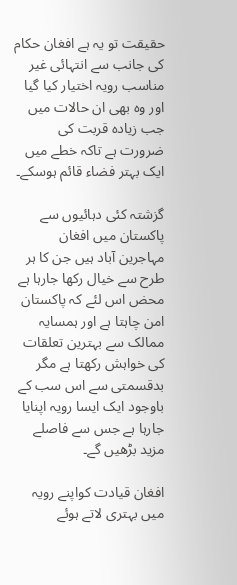حقیقت تو یہ ہے افغان حکام کی جانب سے انتہائی غیر مناسب رویہ اختیار کیا گیا اور وہ بھی ان حالات میں جب زیادہ قربت کی ضرورت ہے تاکہ خطے میں ایک بہتر فضاء قائم ہوسکے۔

گزشتہ کئی دہائیوں سے پاکستان میں افغان مہاجرین آباد ہیں جن کا ہر طرح سے خیال رکھا جارہا ہے محض اس لئے کہ پاکستان امن چاہتا ہے اور ہمسایہ ممالک سے بہترین تعلقات کی خواہش رکھتا ہے مگر بدقسمتی سے اس سب کے باوجود ایک ایسا رویہ اپنایا جارہا ہے جس سے فاصلے مزید بڑھیں گے۔

افغان قیادت کواپنے رویہ میں بہتری لاتے ہوئے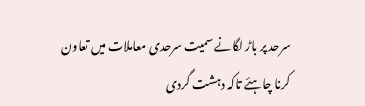سرحد پر باڑ لگانے سمیت سرحدی معاملات میں تعاون کرنا چاہئے تاکہ دہشت گردی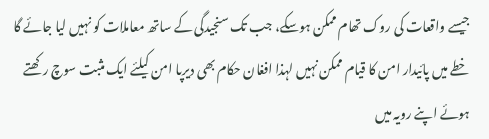جیسے واقعات کی روک تھام ممکن ہوسکے، جب تک سنجیدگی کے ساتھ معاملات کو نہیں لیا جائے گا خطے میں پائیدار امن کا قیام ممکن نہیں لہذا افغان حکام بھی دیرپا امن کیلئے ایک مثبت سوچ رکھتے ہوئے اپنے رویہ میں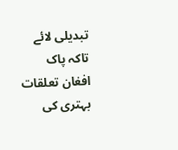تبدیلی لائے تاکہ پاک افغان تعلقات بہتری کی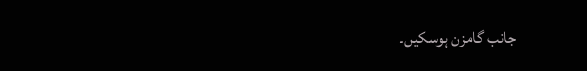جانب گامزن ہوسکیں۔